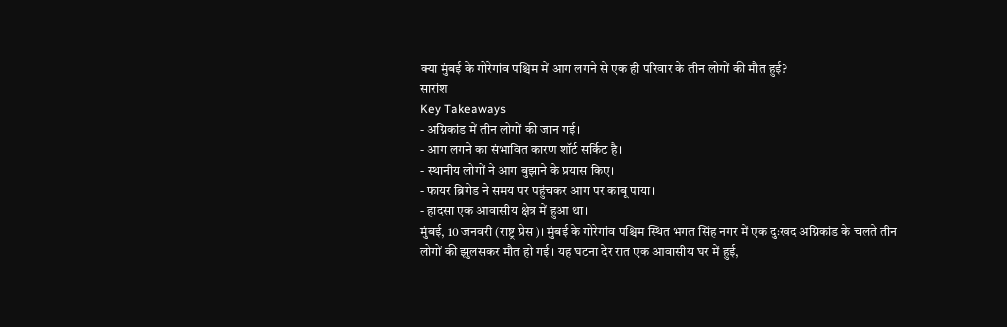क्या मुंबई के गोरेगांव पश्चिम में आग लगने से एक ही परिवार के तीन लोगों की मौत हुई?
सारांश
Key Takeaways
- अग्निकांड में तीन लोगों की जान गई।
- आग लगने का संभावित कारण शॉर्ट सर्किट है।
- स्थानीय लोगों ने आग बुझाने के प्रयास किए।
- फायर ब्रिगेड ने समय पर पहुंचकर आग पर काबू पाया।
- हादसा एक आवासीय क्षेत्र में हुआ था।
मुंबई, 10 जनवरी (राष्ट्र प्रेस)। मुंबई के गोरेगांव पश्चिम स्थित भगत सिंह नगर में एक दुःखद अग्निकांड के चलते तीन लोगों की झुलसकर मौत हो गई। यह घटना देर रात एक आवासीय घर में हुई,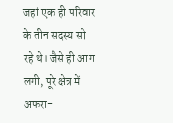जहां एक ही परिवार के तीन सदस्य सो रहे थे। जैसे ही आग लगी, पूरे क्षेत्र में अफरा-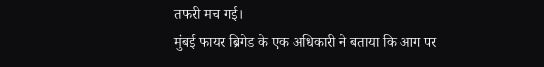तफरी मच गई।
मुंबई फायर ब्रिगेड के एक अधिकारी ने बताया कि आग पर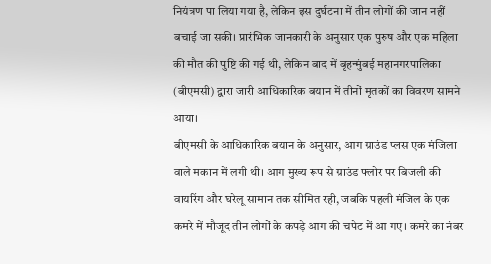नियंत्रण पा लिया गया है, लेकिन इस दुर्घटना में तीन लोगों की जान नहीं बचाई जा सकी। प्रारंभिक जानकारी के अनुसार एक पुरुष और एक महिला की मौत की पुष्टि की गई थी, लेकिन बाद में बृहन्मुंबई महानगरपालिका (बीएमसी) द्वारा जारी आधिकारिक बयान में तीनों मृतकों का विवरण सामने आया।
बीएमसी के आधिकारिक बयान के अनुसार, आग ग्राउंड प्लस एक मंजिला वाले मकान में लगी थी। आग मुख्य रूप से ग्राउंड फ्लोर पर बिजली की वायरिंग और घरेलू सामान तक सीमित रही, जबकि पहली मंजिल के एक कमरे में मौजूद तीन लोगों के कपड़े आग की चपेट में आ गए। कमरे का नंबर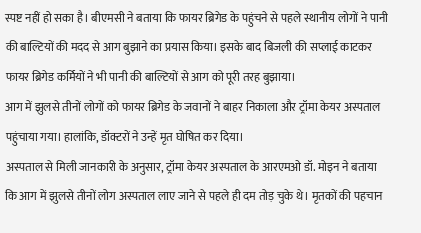स्पष्ट नहीं हो सका है। बीएमसी ने बताया कि फायर ब्रिगेड के पहुंचने से पहले स्थानीय लोगों ने पानी की बाल्टियों की मदद से आग बुझाने का प्रयास किया। इसके बाद बिजली की सप्लाई काटकर फायर ब्रिगेड कर्मियों ने भी पानी की बाल्टियों से आग को पूरी तरह बुझाया।
आग में झुलसे तीनों लोगों को फायर ब्रिगेड के जवानों ने बाहर निकाला और ट्रॉमा केयर अस्पताल पहुंचाया गया। हालांकि, डॉक्टरों ने उन्हें मृत घोषित कर दिया।
अस्पताल से मिली जानकारी के अनुसार, ट्रॉमा केयर अस्पताल के आरएमओ डॉ. मोइन ने बताया कि आग में झुलसे तीनों लोग अस्पताल लाए जाने से पहले ही दम तोड़ चुके थे। मृतकों की पहचान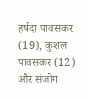हर्षदा पावसकर (19), कुशल पावसकर (12) और संजोग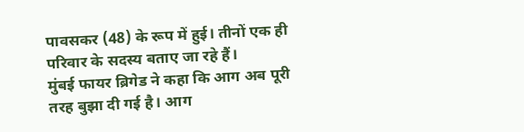पावसकर (48) के रूप में हुई। तीनों एक ही परिवार के सदस्य बताए जा रहे हैं।
मुंबई फायर ब्रिगेड ने कहा कि आग अब पूरी तरह बुझा दी गई है। आग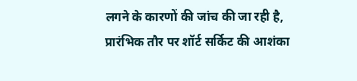लगने के कारणों की जांच की जा रही है, प्रारंभिक तौर पर शॉर्ट सर्किट की आशंका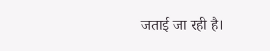जताई जा रही है।